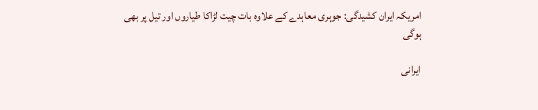امریکہ ایران کشیدگی: جوہری معاہدے کے علاوہ بات چیت لڑاکا طیاروں اور تیل پر بھی ہوگی

ایرانی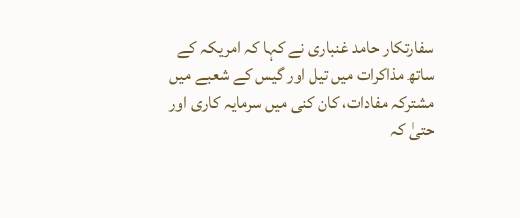سفارتکار حامد غنباری نے کہا کہ امریکہ کے ساتھ مذاکرات میں تیل اور گیس کے شعبے میں مشترکہ مفادات، کان کنی میں سرمایہ کاری اور حتیٰ کہ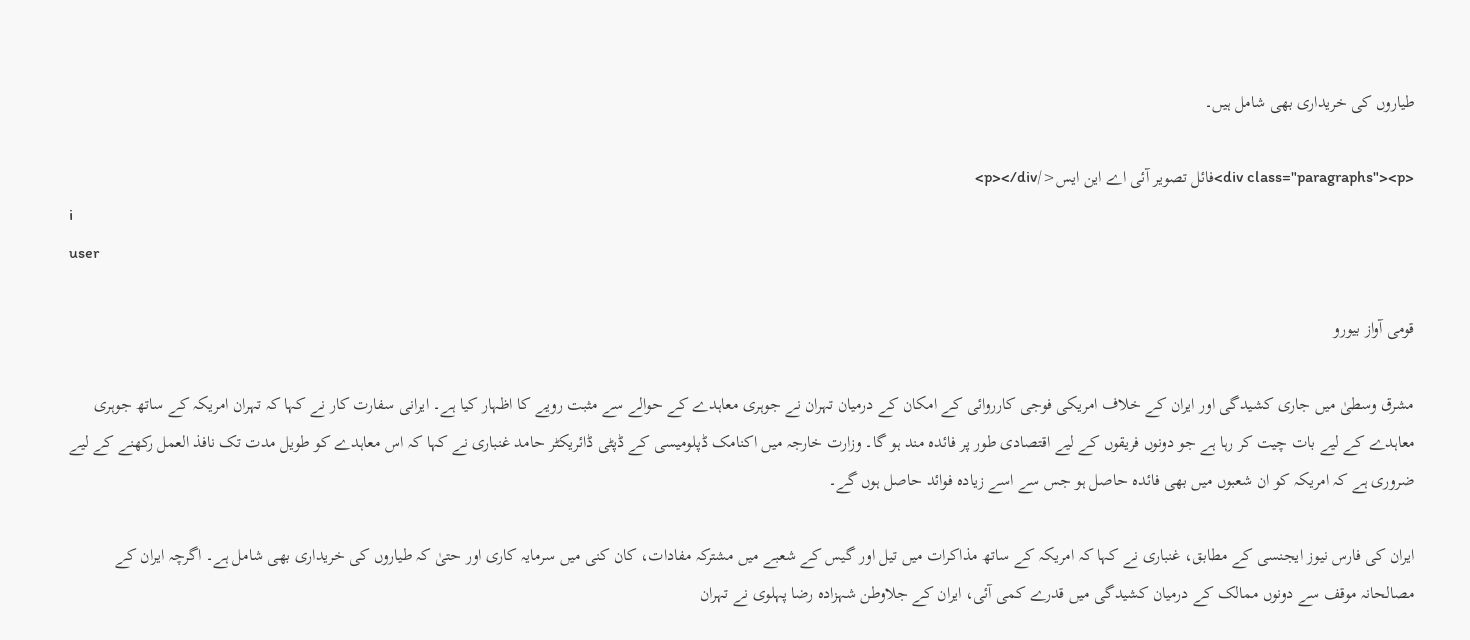طیاروں کی خریداری بھی شامل ہیں۔

<div class="paragraphs"><p>فائل تصویر آئی اے این ایس</p></div>
i
user

قومی آواز بیورو

مشرق وسطیٰ میں جاری کشیدگی اور ایران کے خلاف امریکی فوجی کارروائی کے امکان کے درمیان تہران نے جوہری معاہدے کے حوالے سے مثبت رویے کا اظہار کیا ہے۔ ایرانی سفارت کار نے کہا کہ تہران امریکہ کے ساتھ جوہری معاہدے کے لیے بات چیت کر رہا ہے جو دونوں فریقوں کے لیے اقتصادی طور پر فائدہ مند ہو گا۔ وزارت خارجہ میں اکنامک ڈپلومیسی کے ڈپٹی ڈائریکٹر حامد غنباری نے کہا کہ اس معاہدے کو طویل مدت تک نافذ العمل رکھنے کے لیے ضروری ہے کہ امریکہ کو ان شعبوں میں بھی فائدہ حاصل ہو جس سے اسے زیادہ فوائد حاصل ہوں گے۔

ایران کی فارس نیوز ایجنسی کے مطابق، غنباری نے کہا کہ امریکہ کے ساتھ مذاکرات میں تیل اور گیس کے شعبے میں مشترکہ مفادات، کان کنی میں سرمایہ کاری اور حتیٰ کہ طیاروں کی خریداری بھی شامل ہے۔ اگرچہ ایران کے مصالحانہ موقف سے دونوں ممالک کے درمیان کشیدگی میں قدرے کمی آئی، ایران کے جلاوطن شہزادہ رضا پہلوی نے تہران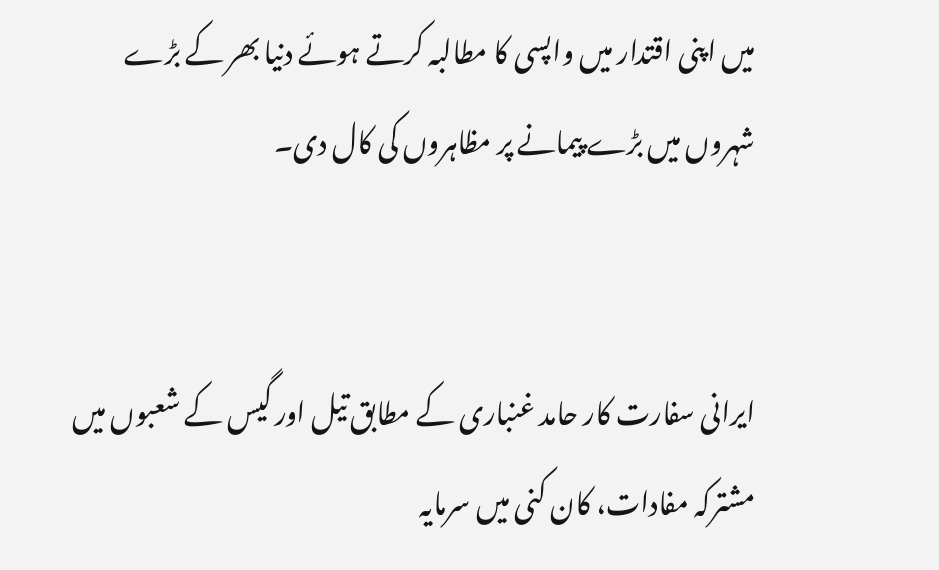میں اپنی اقتدار میں واپسی کا مطالبہ کرتے ہوئے دنیا بھر کے بڑے شہروں میں بڑے پیمانے پر مظاہروں کی کال دی۔


ایرانی سفارت کار حامد غنباری کے مطابق تیل اور گیس کے شعبوں میں مشترکہ مفادات، کان کنی میں سرمایہ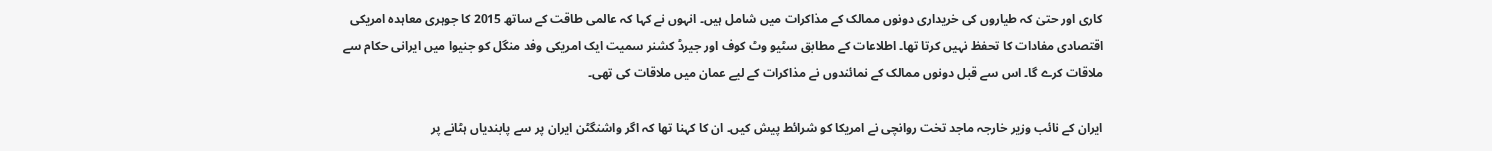کاری اور حتیٰ کہ طیاروں کی خریداری دونوں ممالک کے مذاکرات میں شامل ہیں۔ انہوں نے کہا کہ عالمی طاقت کے ساتھ 2015 کا جوہری معاہدہ امریکی اقتصادی مفادات کا تحفظ نہیں کرتا تھا۔ اطلاعات کے مطابق سٹیو وٹ کوف اور جیرڈ کشنر سمیت ایک امریکی وفد منگل کو جنیوا میں ایرانی حکام سے ملاقات کرے گا۔ اس سے قبل دونوں ممالک کے نمائندوں نے مذاکرات کے لیے عمان میں ملاقات کی تھی۔

ایران کے نائب وزیر خارجہ ماجد تخت روانچی نے امریکا کو شرائط پیش کیں۔ ان کا کہنا تھا کہ اگر واشنگٹن ایران پر سے پابندیاں ہٹانے پر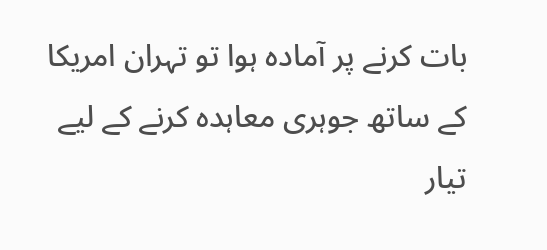بات کرنے پر آمادہ ہوا تو تہران امریکا کے ساتھ جوہری معاہدہ کرنے کے لیے تیار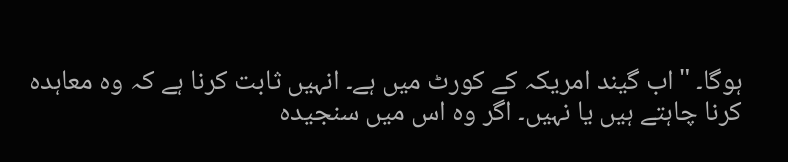ہوگا۔ "اب گیند امریکہ کے کورٹ میں ہے۔ انہیں ثابت کرنا ہے کہ وہ معاہدہ کرنا چاہتے ہیں یا نہیں۔ اگر وہ اس میں سنجیدہ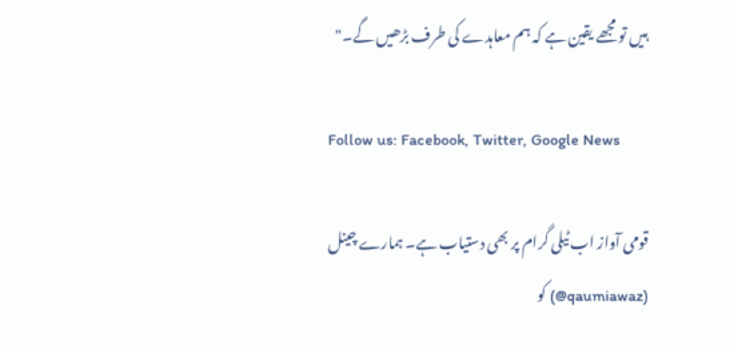ہیں تو مجھے یقین ہے کہ ہم معاہدے کی طرف بڑھیں گے۔"

Follow us: Facebook, Twitter, Google News

قومی آواز اب ٹیلی گرام پر بھی دستیاب ہے۔ ہمارے چینل (qaumiawaz@) کو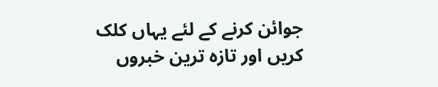جوائن کرنے کے لئے یہاں کلک کریں اور تازہ ترین خبروں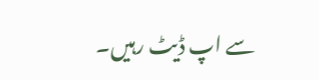سے اپ ڈیٹ رہیں۔